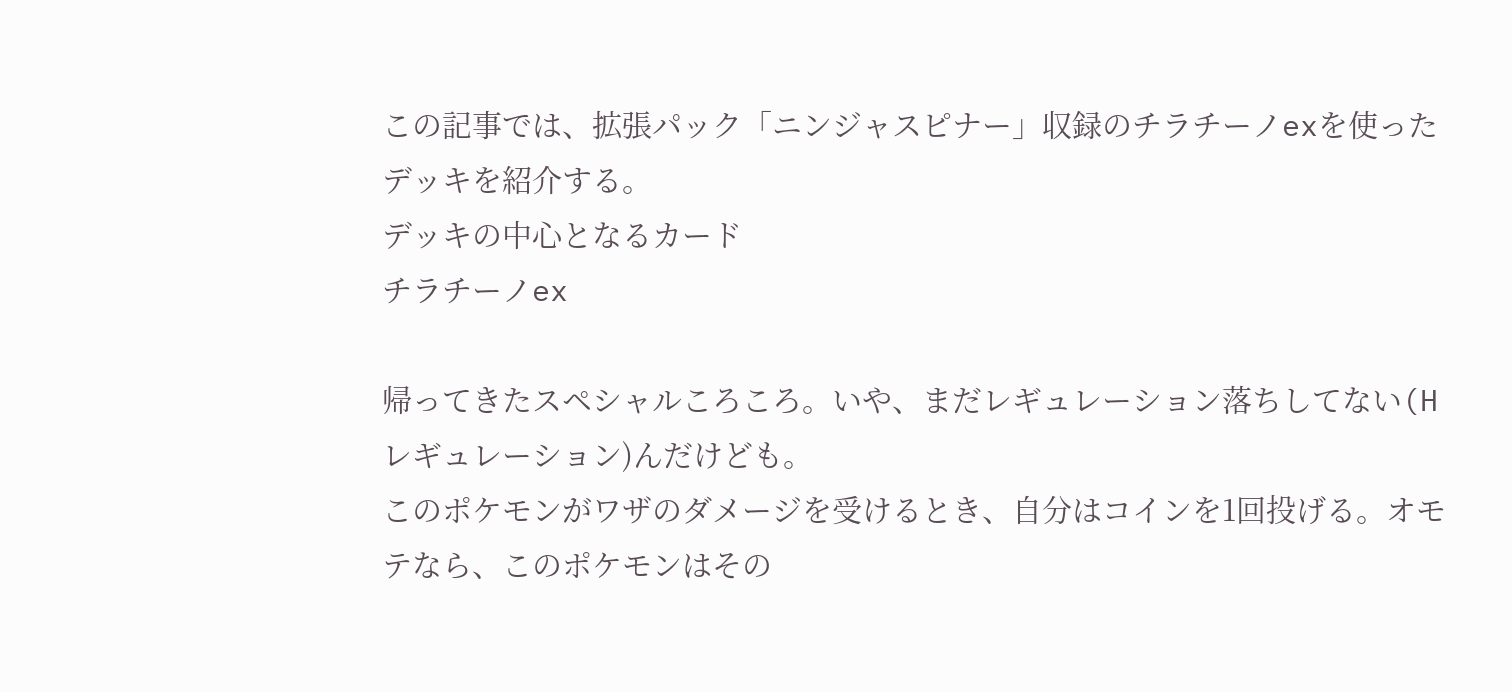この記事では、拡張パック「ニンジャスピナー」収録のチラチーノexを使ったデッキを紹介する。
デッキの中心となるカード
チラチーノex

帰ってきたスペシャルころころ。いや、まだレギュレーション落ちしてない(Hレギュレーション)んだけども。
このポケモンがワザのダメージを受けるとき、自分はコインを1回投げる。オモテなら、このポケモンはその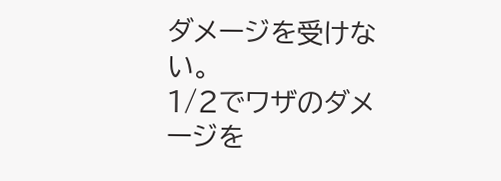ダメージを受けない。
1/2でワザのダメージを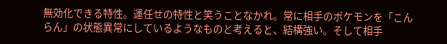無効化できる特性。運任せの特性と笑うことなかれ。常に相手のポケモンを「こんらん」の状態異常にしているようなものと考えると、結構強い。そして相手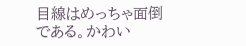目線はめっちゃ面倒である。かわい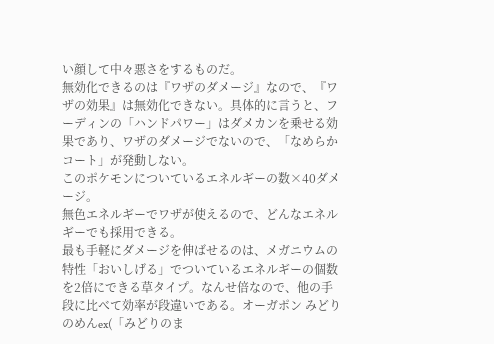い顔して中々悪さをするものだ。
無効化できるのは『ワザのダメージ』なので、『ワザの効果』は無効化できない。具体的に言うと、フーディンの「ハンドパワー」はダメカンを乗せる効果であり、ワザのダメージでないので、「なめらかコート」が発動しない。
このポケモンについているエネルギーの数×40ダメージ。
無色エネルギーでワザが使えるので、どんなエネルギーでも採用できる。
最も手軽にダメージを伸ばせるのは、メガニウムの特性「おいしげる」でついているエネルギーの個数を2倍にできる草タイプ。なんせ倍なので、他の手段に比べて効率が段違いである。オーガポン みどりのめんex(「みどりのま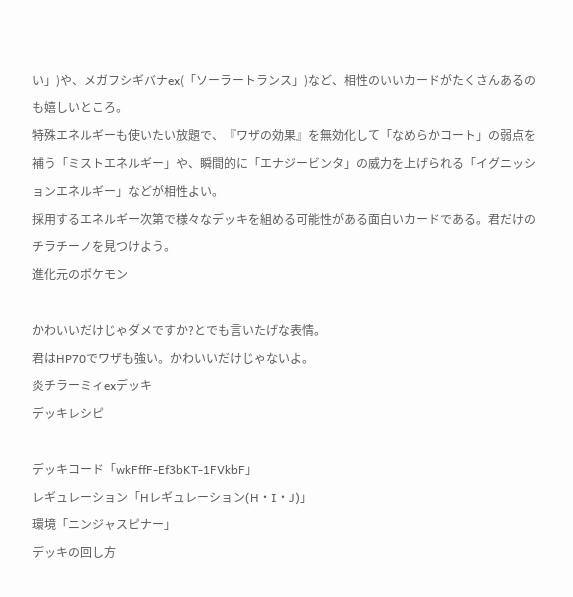い」)や、メガフシギバナex(「ソーラートランス」)など、相性のいいカードがたくさんあるのも嬉しいところ。
特殊エネルギーも使いたい放題で、『ワザの効果』を無効化して「なめらかコート」の弱点を補う「ミストエネルギー」や、瞬間的に「エナジービンタ」の威力を上げられる「イグニッションエネルギー」などが相性よい。
採用するエネルギー次第で様々なデッキを組める可能性がある面白いカードである。君だけのチラチーノを見つけよう。
進化元のポケモン

かわいいだけじゃダメですか?とでも言いたげな表情。
君はHP70でワザも強い。かわいいだけじゃないよ。
炎チラーミィexデッキ
デッキレシピ

デッキコード「wkFffF-Ef3bKT-1FVkbF」
レギュレーション「Hレギュレーション(H・I・J)」
環境「ニンジャスピナー」
デッキの回し方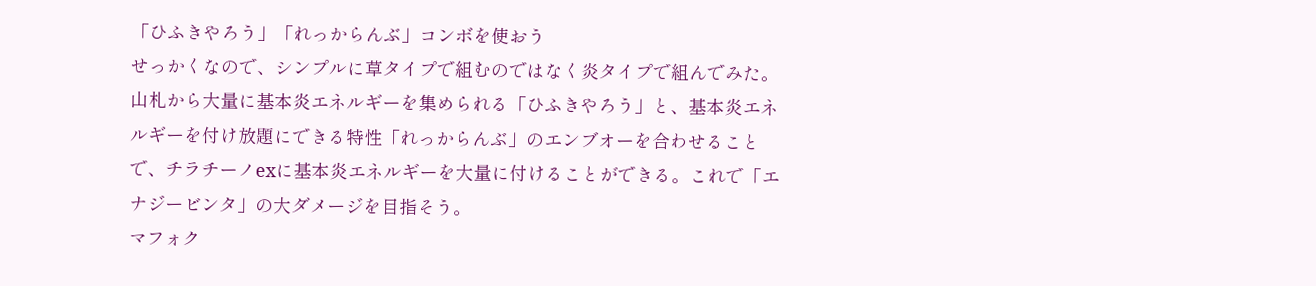「ひふきやろう」「れっからんぶ」コンボを使おう
せっかくなので、シンプルに草タイプで組むのではなく炎タイプで組んでみた。
山札から大量に基本炎エネルギーを集められる「ひふきやろう」と、基本炎エネルギーを付け放題にできる特性「れっからんぶ」のエンブオーを合わせることで、チラチーノexに基本炎エネルギーを大量に付けることができる。これで「エナジービンタ」の大ダメージを目指そう。
マフォク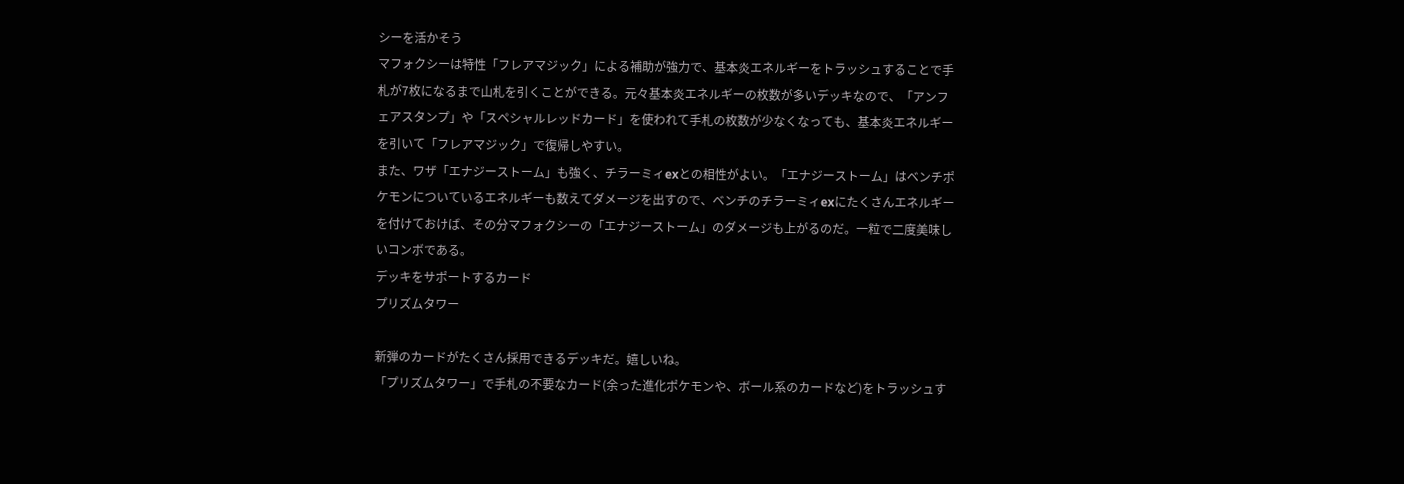シーを活かそう
マフォクシーは特性「フレアマジック」による補助が強力で、基本炎エネルギーをトラッシュすることで手札が7枚になるまで山札を引くことができる。元々基本炎エネルギーの枚数が多いデッキなので、「アンフェアスタンプ」や「スペシャルレッドカード」を使われて手札の枚数が少なくなっても、基本炎エネルギーを引いて「フレアマジック」で復帰しやすい。
また、ワザ「エナジーストーム」も強く、チラーミィexとの相性がよい。「エナジーストーム」はベンチポケモンについているエネルギーも数えてダメージを出すので、ベンチのチラーミィexにたくさんエネルギーを付けておけば、その分マフォクシーの「エナジーストーム」のダメージも上がるのだ。一粒で二度美味しいコンボである。
デッキをサポートするカード
プリズムタワー

新弾のカードがたくさん採用できるデッキだ。嬉しいね。
「プリズムタワー」で手札の不要なカード(余った進化ポケモンや、ボール系のカードなど)をトラッシュす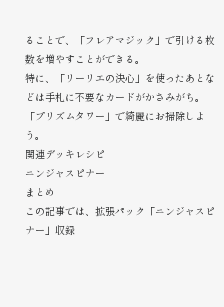ることで、「フレアマジック」で引ける枚数を増やすことができる。
特に、「リーリエの決心」を使ったあとなどは手札に不要なカードがかさみがち。「プリズムタワー」で綺麗にお掃除しよう。
関連デッキレシピ
ニンジャスピナー
まとめ
この記事では、拡張パック「ニンジャスピナー」収録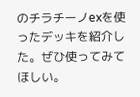のチラチーノexを使ったデッキを紹介した。ぜひ使ってみてほしい。